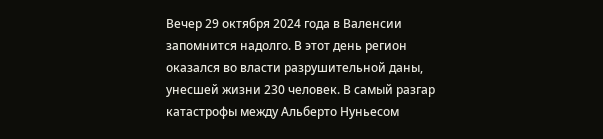Вечер 29 октября 2024 года в Валенсии запомнится надолго. В этот день регион оказался во власти разрушительной даны, унесшей жизни 230 человек. В самый разгар катастрофы между Альберто Нуньесом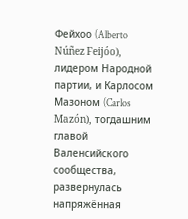Фейхоо (Alberto Núñez Feijóo), лидером Народной партии, и Карлосом Мазоном (Carlos Mazón), тогдашним главой Валенсийского сообщества, развернулась напряжённая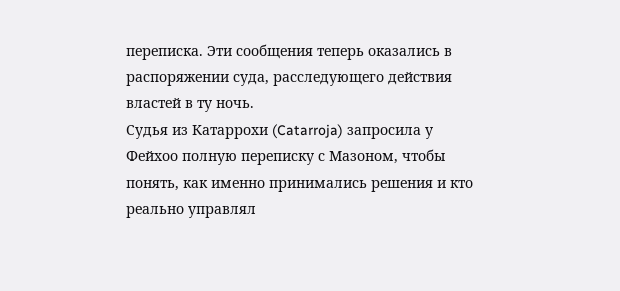переписка. Эти сообщения теперь оказались в распоряжении суда, расследующего действия властей в ту ночь.
Судья из Катаррохи (Catarroja) запросила у Фейхоо полную переписку с Мазоном, чтобы понять, как именно принимались решения и кто реально управлял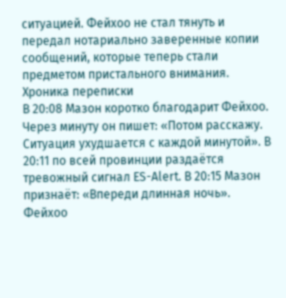ситуацией. Фейхоо не стал тянуть и передал нотариально заверенные копии сообщений, которые теперь стали предметом пристального внимания.
Хроника переписки
В 20:08 Мазон коротко благодарит Фейхоо. Через минуту он пишет: «Потом расскажу. Ситуация ухудшается с каждой минутой». В 20:11 по всей провинции раздаётся тревожный сигнал ES-Alert. В 20:15 Мазон признаёт: «Впереди длинная ночь».
Фейхоо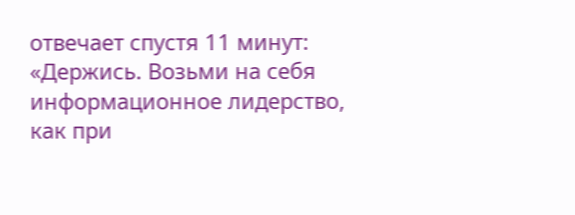отвечает спустя 11 минут: «Держись. Возьми на себя информационное лидерство, как при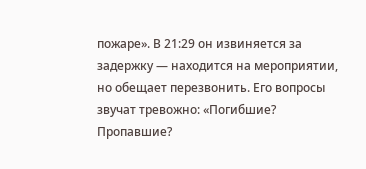пожаре». В 21:29 он извиняется за задержку — находится на мероприятии, но обещает перезвонить. Его вопросы звучат тревожно: «Погибшие? Пропавшие?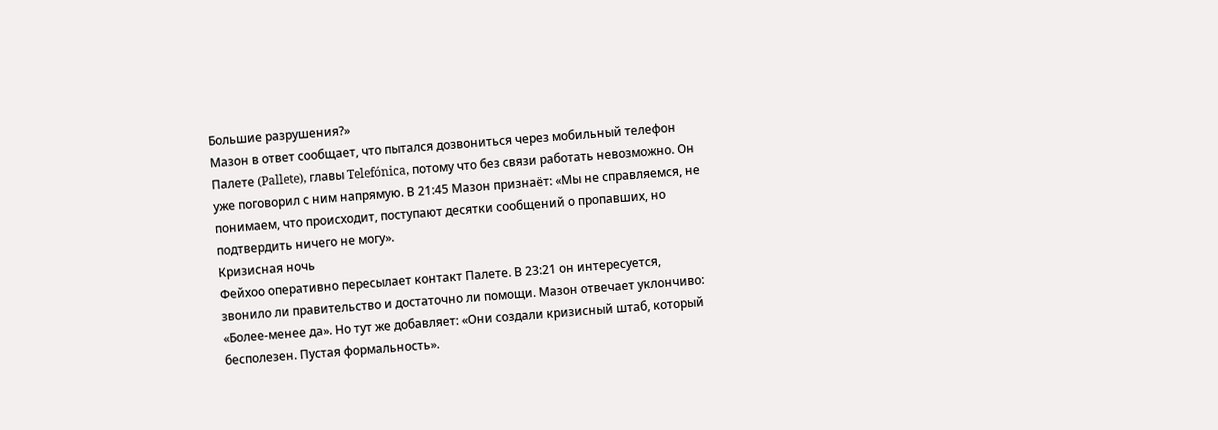Большие разрушения?»
Мазон в ответ сообщает, что пытался дозвониться через мобильный телефон Палете (Pallete), главы Telefónica, потому что без связи работать невозможно. Он уже поговорил с ним напрямую. В 21:45 Мазон признаёт: «Мы не справляемся, не понимаем, что происходит, поступают десятки сообщений о пропавших, но подтвердить ничего не могу».
Кризисная ночь
Фейхоо оперативно пересылает контакт Палете. В 23:21 он интересуется, звонило ли правительство и достаточно ли помощи. Мазон отвечает уклончиво: «Более-менее да». Но тут же добавляет: «Они создали кризисный штаб, который бесполезен. Пустая формальность».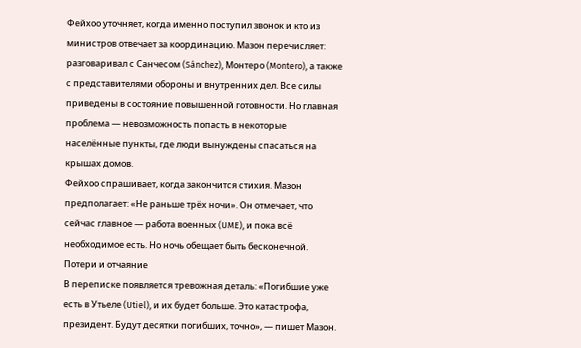Фейхоо уточняет, когда именно поступил звонок и кто из министров отвечает за координацию. Мазон перечисляет: разговаривал с Санчесом (Sánchez), Монтеро (Montero), а также с представителями обороны и внутренних дел. Все силы приведены в состояние повышенной готовности. Но главная проблема — невозможность попасть в некоторые населённые пункты, где люди вынуждены спасаться на крышах домов.
Фейхоо спрашивает, когда закончится стихия. Мазон предполагает: «Не раньше трёх ночи». Он отмечает, что сейчас главное — работа военных (UME), и пока всё необходимое есть. Но ночь обещает быть бесконечной.
Потери и отчаяние
В переписке появляется тревожная деталь: «Погибшие уже есть в Утьеле (Utiel), и их будет больше. Это катастрофа, президент. Будут десятки погибших, точно», — пишет Мазон.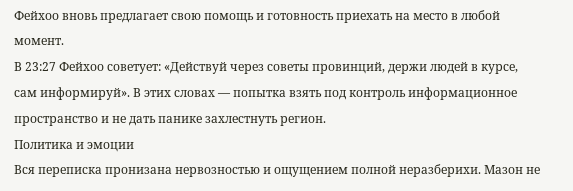Фейхоо вновь предлагает свою помощь и готовность приехать на место в любой момент.
В 23:27 Фейхоо советует: «Действуй через советы провинций, держи людей в курсе, сам информируй». В этих словах — попытка взять под контроль информационное пространство и не дать панике захлестнуть регион.
Политика и эмоции
Вся переписка пронизана нервозностью и ощущением полной неразберихи. Мазон не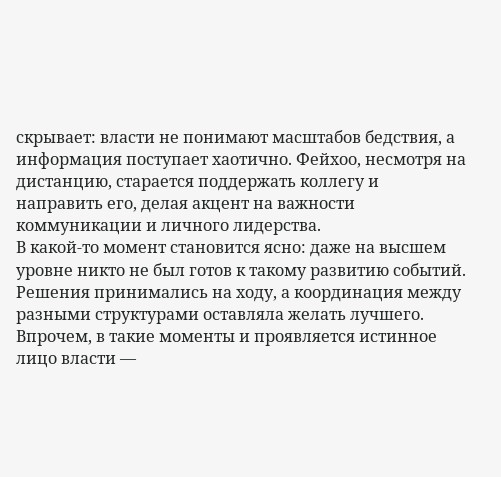скрывает: власти не понимают масштабов бедствия, а информация поступает хаотично. Фейхоо, несмотря на дистанцию, старается поддержать коллегу и направить его, делая акцент на важности коммуникации и личного лидерства.
В какой-то момент становится ясно: даже на высшем уровне никто не был готов к такому развитию событий. Решения принимались на ходу, а координация между разными структурами оставляла желать лучшего. Впрочем, в такие моменты и проявляется истинное лицо власти —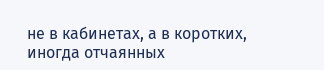не в кабинетах, а в коротких, иногда отчаянных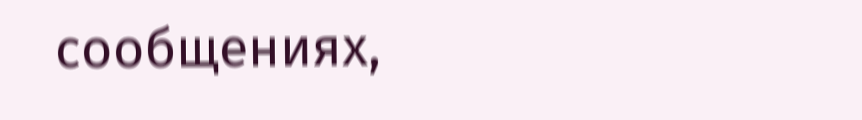сообщениях,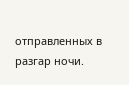отправленных в разгар ночи.